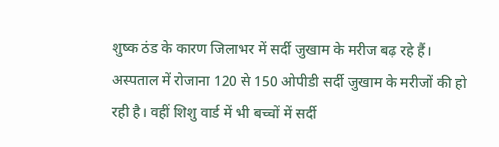शुष्क ठंड के कारण जिलाभर में सर्दी जुखाम के मरीज बढ़ रहे हैं। अस्पताल में रोजाना 120 से 150 ओपीडी सर्दी जुखाम के मरीजों की हो रही है। वहीं शिशु वार्ड में भी बच्चों में सर्दी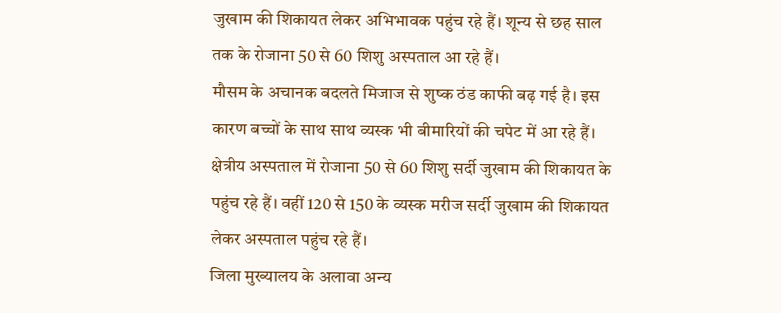जुखाम की शिकायत लेकर अभिभावक पहुंच रहे हैं। शून्य से छह साल तक के रोजाना 50 से 60 शिशु अस्पताल आ रहे हैं।
मौसम के अचानक बदलते मिजाज से शुष्क ठंड काफी बढ़ गई है। इस कारण बच्चों के साथ साथ व्यस्क भी बीमारियों की चपेट में आ रहे हैं। क्षेत्रीय अस्पताल में रोजाना 50 से 60 शिशु सर्दी जुखाम की शिकायत के पहुंच रहे हैं। वहीं 120 से 150 के व्यस्क मरीज सर्दी जुखाम की शिकायत लेकर अस्पताल पहुंच रहे हैं।
जिला मुख्यालय के अलावा अन्य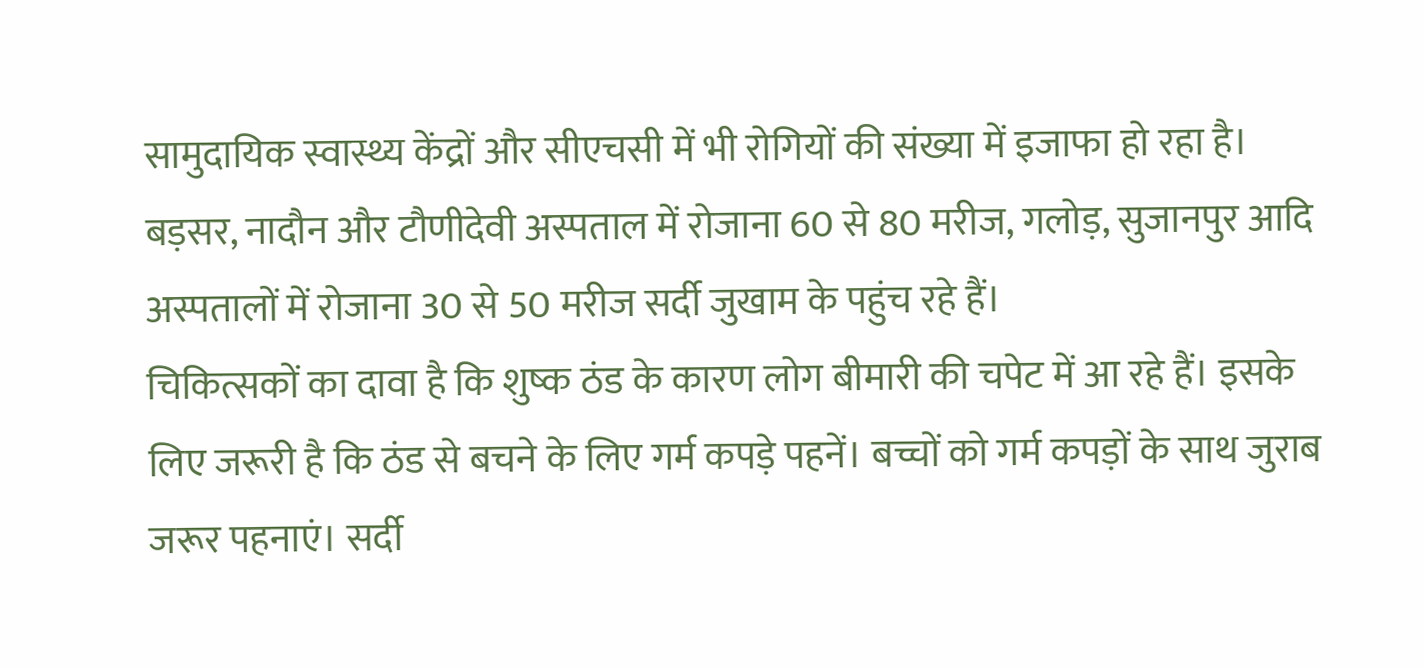सामुदायिक स्वास्थ्य केंद्रों और सीएचसी में भी रोगियों की संख्या में इजाफा हो रहा है। बड़सर, नादौन और टौणीदेवी अस्पताल में रोजाना 60 से 80 मरीज, गलोड़, सुजानपुर आदि अस्पतालों में रोजाना 30 से 50 मरीज सर्दी जुखाम के पहुंच रहे हैं।
चिकित्सकों का दावा है कि शुष्क ठंड के कारण लोग बीमारी की चपेट में आ रहे हैं। इसके लिए जरूरी है कि ठंड से बचने के लिए गर्म कपड़े पहनें। बच्चों को गर्म कपड़ों के साथ जुराब जरूर पहनाएं। सर्दी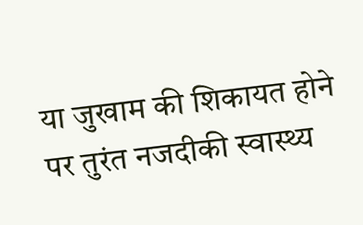या जुखाम की शिकायत होने पर तुरंत नजदीकी स्वास्थ्य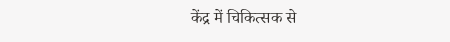केंद्र में चिकित्सक से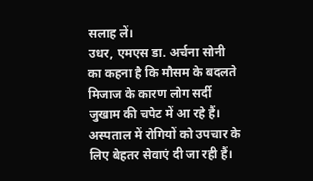सलाह लें।
उधर, एमएस डा. अर्चना सोनी का कहना है कि मौसम के बदलते मिजाज के कारण लोग सर्दी जुखाम की चपेट में आ रहे हैं। अस्पताल में रोगियों को उपचार के लिए बेहतर सेवाएं दी जा रही हैं।